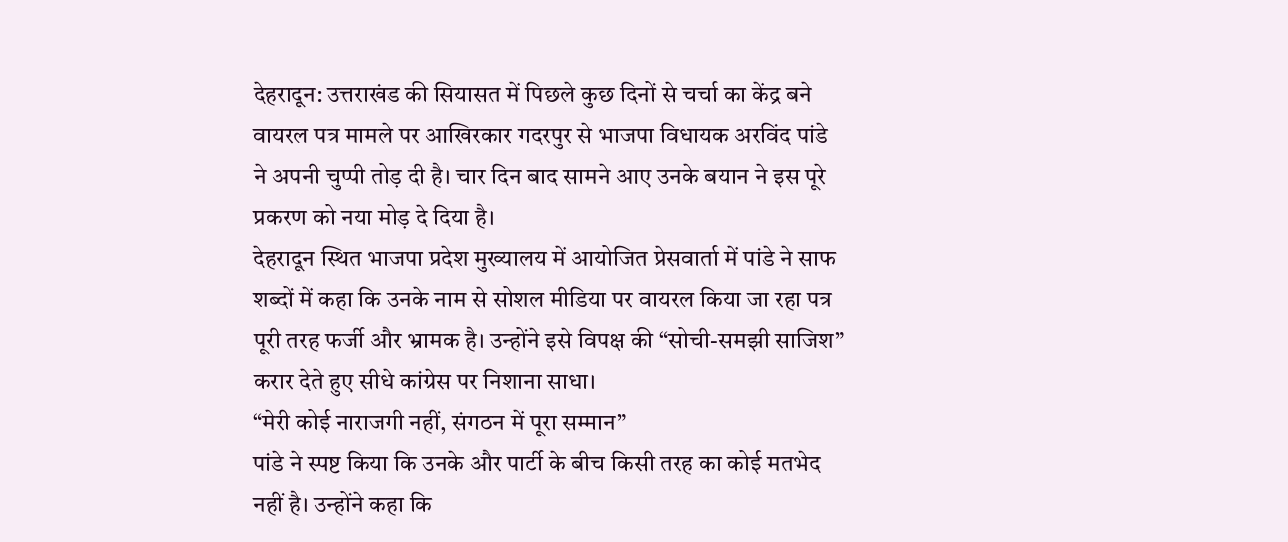देहरादून: उत्तराखंड की सियासत में पिछले कुछ दिनों से चर्चा का केंद्र बने वायरल पत्र मामले पर आखिरकार गदरपुर से भाजपा विधायक अरविंद पांडे ने अपनी चुप्पी तोड़ दी है। चार दिन बाद सामने आए उनके बयान ने इस पूरे प्रकरण को नया मोड़ दे दिया है।
देहरादून स्थित भाजपा प्रदेश मुख्यालय में आयोजित प्रेसवार्ता में पांडे ने साफ शब्दों में कहा कि उनके नाम से सोशल मीडिया पर वायरल किया जा रहा पत्र पूरी तरह फर्जी और भ्रामक है। उन्होंने इसे विपक्ष की “सोची-समझी साजिश” करार देते हुए सीधे कांग्रेस पर निशाना साधा।
“मेरी कोई नाराजगी नहीं, संगठन में पूरा सम्मान”
पांडे ने स्पष्ट किया कि उनके और पार्टी के बीच किसी तरह का कोई मतभेद नहीं है। उन्होंने कहा कि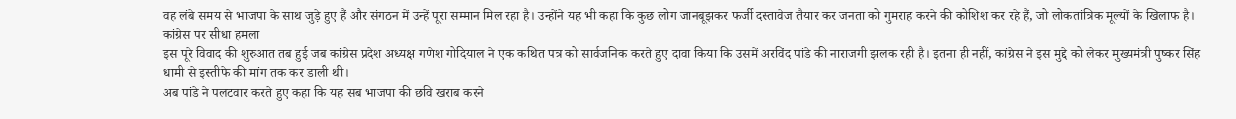वह लंबे समय से भाजपा के साथ जुड़े हुए हैं और संगठन में उन्हें पूरा सम्मान मिल रहा है। उन्होंने यह भी कहा कि कुछ लोग जानबूझकर फर्जी दस्तावेज तैयार कर जनता को गुमराह करने की कोशिश कर रहे हैं, जो लोकतांत्रिक मूल्यों के खिलाफ है।
कांग्रेस पर सीधा हमला
इस पूरे विवाद की शुरुआत तब हुई जब कांग्रेस प्रदेश अध्यक्ष गणेश गोदियाल ने एक कथित पत्र को सार्वजनिक करते हुए दावा किया कि उसमें अरविंद पांडे की नाराजगी झलक रही है। इतना ही नहीं, कांग्रेस ने इस मुद्दे को लेकर मुख्यमंत्री पुष्कर सिंह धामी से इस्तीफे की मांग तक कर डाली थी।
अब पांडे ने पलटवार करते हुए कहा कि यह सब भाजपा की छवि खराब करने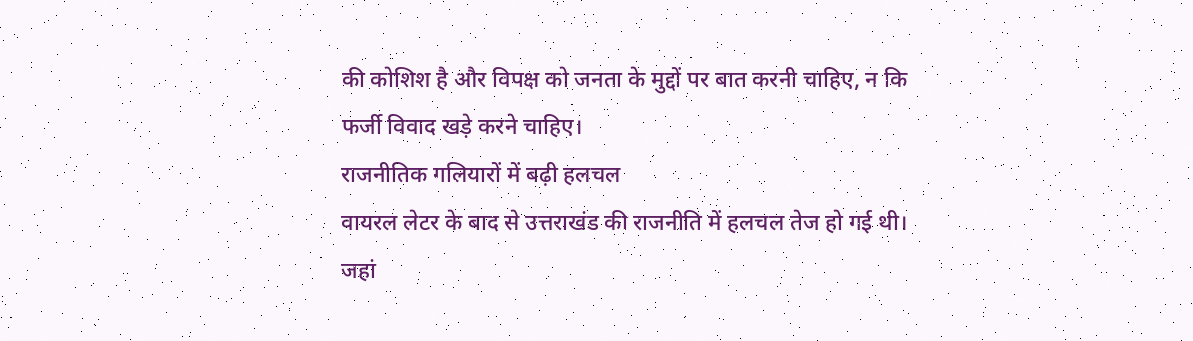की कोशिश है और विपक्ष को जनता के मुद्दों पर बात करनी चाहिए, न कि फर्जी विवाद खड़े करने चाहिए।
राजनीतिक गलियारों में बढ़ी हलचल
वायरल लेटर के बाद से उत्तराखंड की राजनीति में हलचल तेज हो गई थी। जहां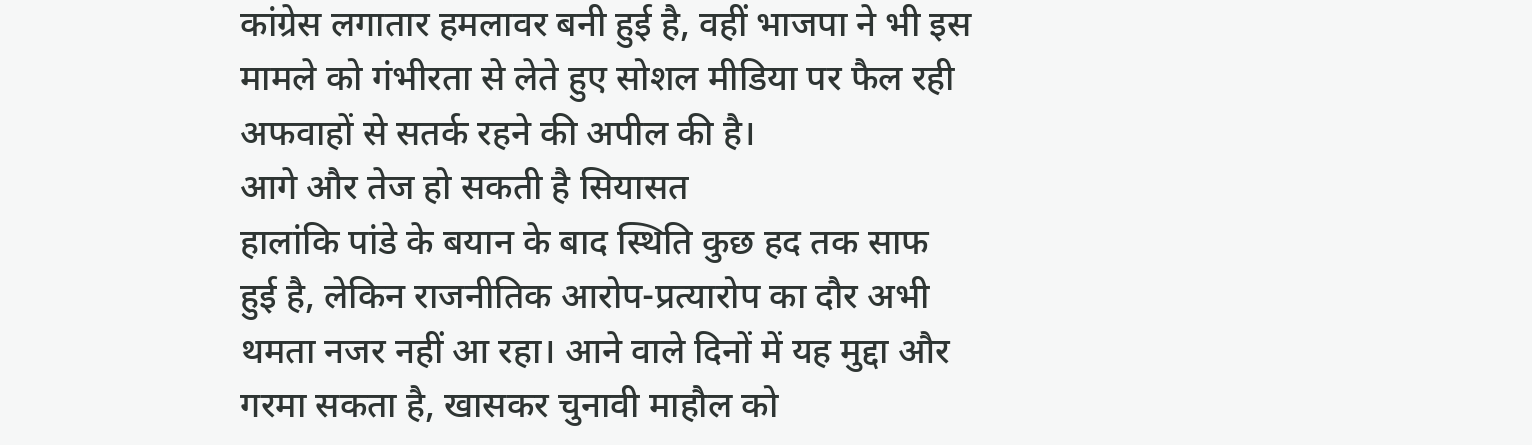कांग्रेस लगातार हमलावर बनी हुई है, वहीं भाजपा ने भी इस मामले को गंभीरता से लेते हुए सोशल मीडिया पर फैल रही अफवाहों से सतर्क रहने की अपील की है।
आगे और तेज हो सकती है सियासत
हालांकि पांडे के बयान के बाद स्थिति कुछ हद तक साफ हुई है, लेकिन राजनीतिक आरोप-प्रत्यारोप का दौर अभी थमता नजर नहीं आ रहा। आने वाले दिनों में यह मुद्दा और गरमा सकता है, खासकर चुनावी माहौल को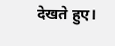देखते हुए।